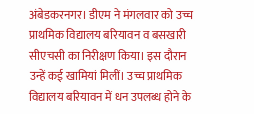अंबेडकरनगर। डीएम ने मंगलवार को उच्च प्राथमिक विद्यालय बरियावन व बसखारी सीएचसी का निरीक्षण किया। इस दौरान उन्हें कई खामियां मिलीं। उच्च प्राथमिक विद्यालय बरियावन में धन उपलब्ध होने के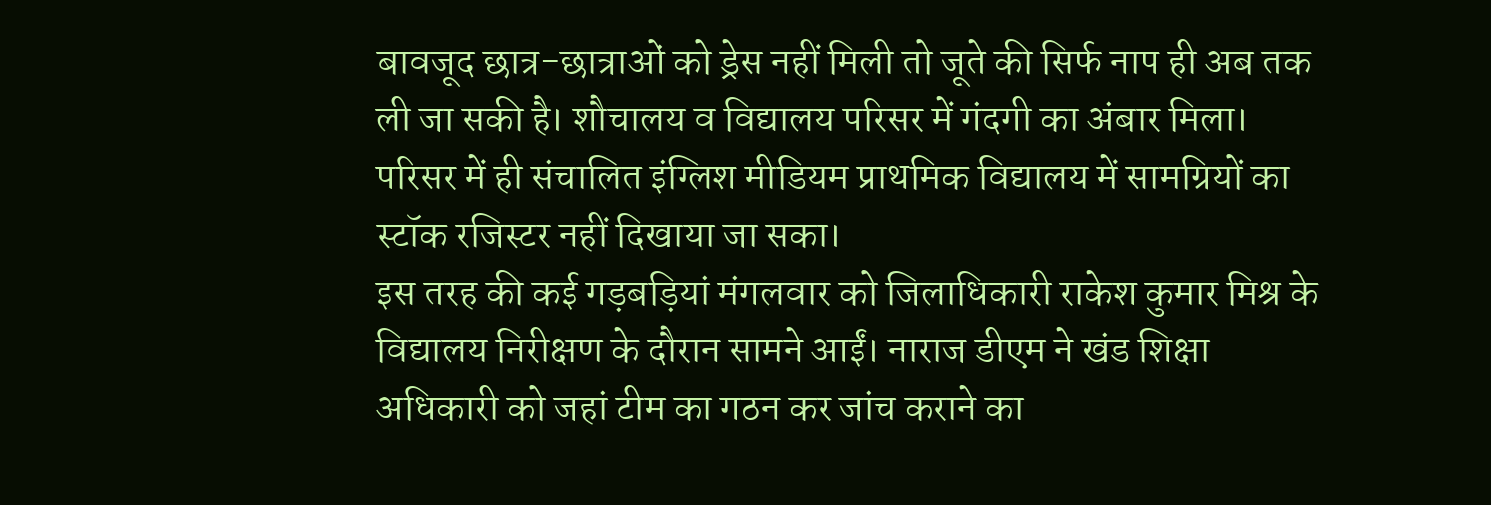बावजूद छात्र-छात्राओं को ड्रेस नहीं मिली तो जूते की सिर्फ नाप ही अब तक ली जा सकी है। शौचालय व विद्यालय परिसर में गंदगी का अंबार मिला। परिसर में ही संचालित इंग्लिश मीडियम प्राथमिक विद्यालय में सामग्रियों का स्टॉक रजिस्टर नहीं दिखाया जा सका।
इस तरह की कई गड़बड़ियां मंगलवार को जिलाधिकारी राकेश कुमार मिश्र के विद्यालय निरीक्षण के दौरान सामने आईं। नाराज डीएम ने खंड शिक्षा अधिकारी को जहां टीम का गठन कर जांच कराने का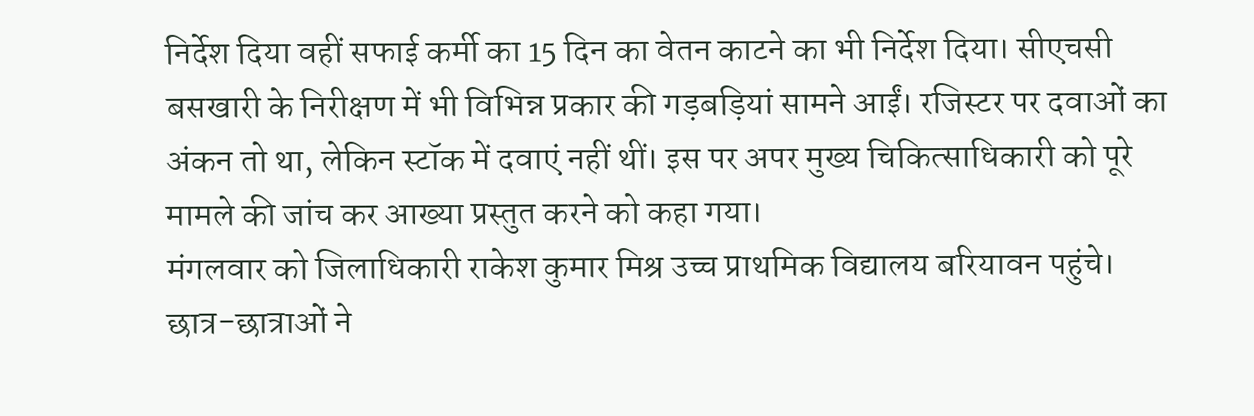निर्देश दिया वहीं सफाई कर्मी का 15 दिन का वेतन काटने का भी निर्देश दिया। सीएचसी बसखारी के निरीक्षण में भी विभिन्न प्रकार की गड़बड़ियां सामने आईं। रजिस्टर पर दवाओं का अंकन तो था, लेकिन स्टॉक में दवाएं नहीं थीं। इस पर अपर मुख्य चिकित्साधिकारी को पूरे मामले की जांच कर आख्या प्रस्तुत करने को कहा गया।
मंगलवार को जिलाधिकारी राकेश कुमार मिश्र उच्च प्राथमिक विद्यालय बरियावन पहुंचे। छात्र-छात्राओं ने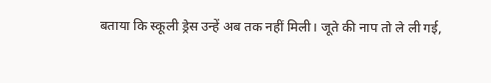बताया कि स्कूली ड्रेस उन्हें अब तक नहीं मिली। जूते की नाप तो ले ली गई,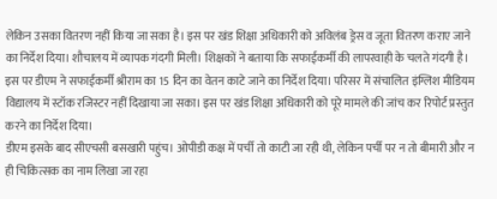लेकिन उसका वितरण नहीं किया जा सका है। इस पर खंड शिक्षा अधिकारी को अविलंब ड्रेस व जूता वितरण कराए जाने का निर्देश दिया। शौचालय में व्यापक गंदगी मिली। शिक्षकों ने बताया कि सफाईकर्मी की लापरवाही के चलते गंदगी है। इस पर डीएम ने सफाईकर्मी श्रीराम का 15 दिन का वेतन काटे जाने का निर्देश दिया। परिसर में संचालित इंग्लिश मीडियम विद्यालय में स्टॉक रजिस्टर नहीं दिखाया जा सका। इस पर खंड शिक्षा अधिकारी को पूरे मामले की जांच कर रिपोर्ट प्रस्तुत करने का निर्देश दिया।
डीएम इसके बाद सीएचसी बसखारी पहुंच। ओपीडी कक्ष में पर्ची तो काटी जा रही थी, लेकिन पर्ची पर न तो बीमारी और न ही चिकित्सक का नाम लिखा जा रहा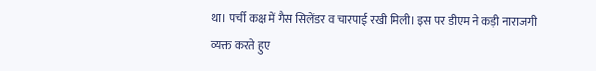था। पर्ची कक्ष में गैस सिलेंडर व चारपाई रखी मिली। इस पर डीएम ने कड़ी नाराजगी व्यक्त करते हुए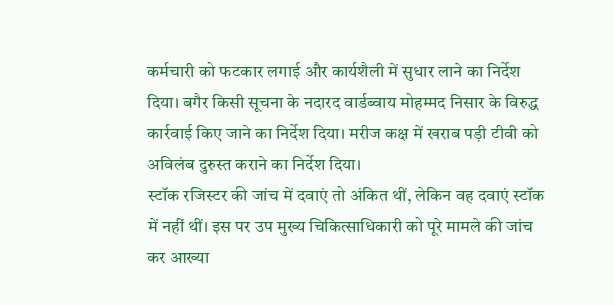कर्मचारी को फटकार लगाई और कार्यशैली में सुधार लाने का निर्देश दिया। बगैर किसी सूचना के नदारद वार्डब्वाय मोहम्मद निसार के विरुद्ध कार्रवाई किए जाने का निर्देश दिया। मरीज कक्ष में खराब पड़ी टीवी को अविलंब दुरुस्त कराने का निर्देश दिया।
स्टॉक रजिस्टर की जांच में दवाएं तो अंकित थीं, लेकिन वह दवाएं स्टॉक में नहीं थीं। इस पर उप मुख्य चिकित्साधिकारी को पूरे मामले की जांच कर आख्या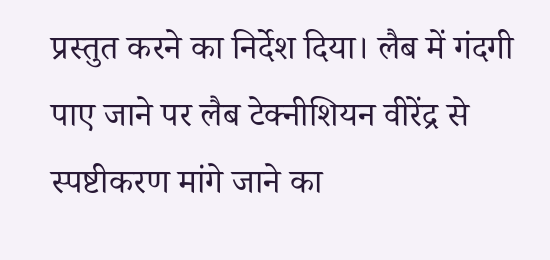प्रस्तुत करने का निर्देश दिया। लैब में गंदगी पाए जाने पर लैब टेक्नीशियन वीरेंद्र से स्पष्टीकरण मांगे जाने का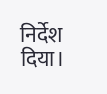निर्देश दिया।